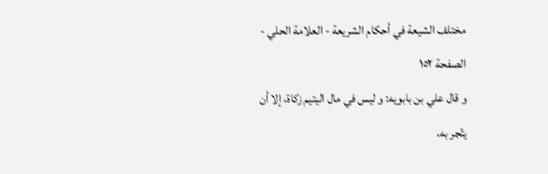مختلف الشيعة في أحكام الشريعة - العلامة الحلي - الصفحة ١٥٢
و قال علي بن بابويه: و ليس في مال اليتيم زكاة، إلا أن يتّجر به،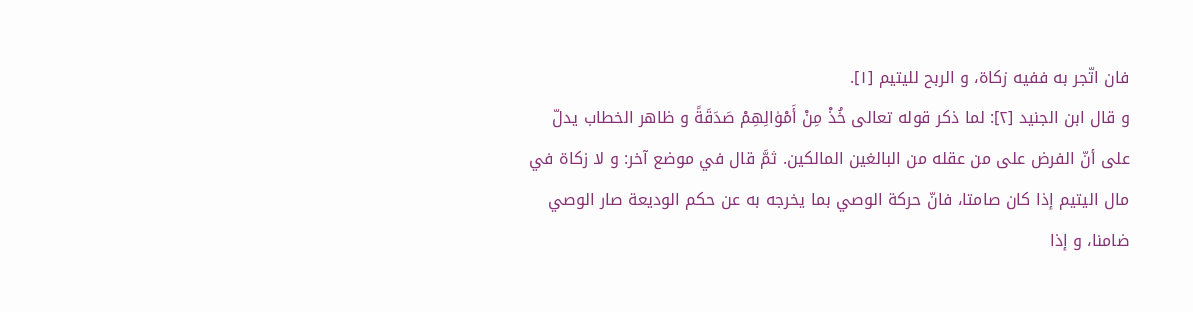فان اتّجر به ففيه زكاة، و الربح لليتيم [١].
و قال ابن الجنيد [٢]: لما ذكر قوله تعالى خُذْ مِنْ أَمْوٰالِهِمْ صَدَقَةً و ظاهر الخطاب يدلّ على أنّ الفرض على من عقله من البالغين المالكين. ثمَّ قال في موضع آخر: و لا زكاة في مال اليتيم إذا كان صامتا، فانّ حركة الوصي بما يخرجه به عن حكم الوديعة صار الوصي ضامنا، و إذا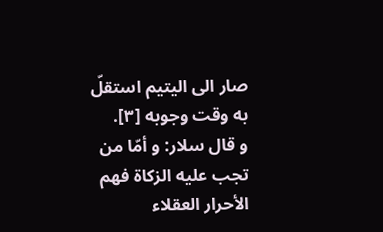صار الى اليتيم استقلّ به وقت وجوبه [٣].
و قال سلار: و أمّا من تجب عليه الزكاة فهم الأحرار العقلاء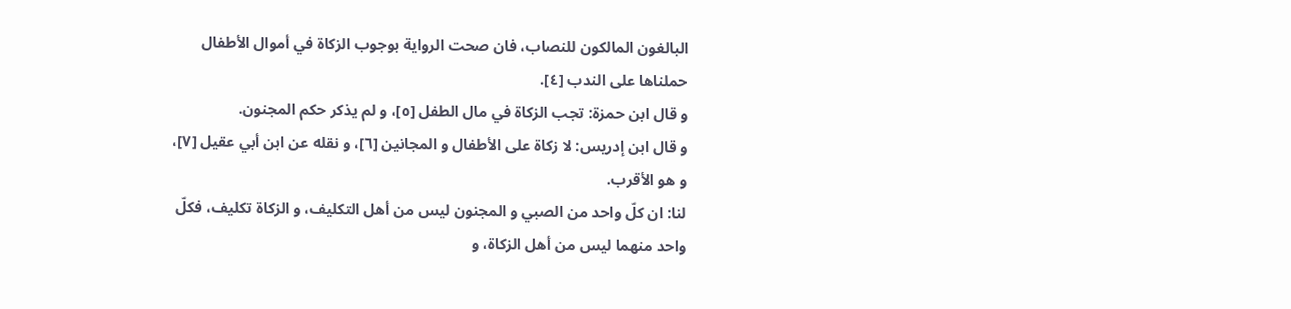البالغون المالكون للنصاب، فان صحت الرواية بوجوب الزكاة في أموال الأطفال حملناها على الندب [٤].
و قال ابن حمزة: تجب الزكاة في مال الطفل [٥]، و لم يذكر حكم المجنون.
و قال ابن إدريس: لا زكاة على الأطفال و المجانين [٦]، و نقله عن ابن أبي عقيل [٧]، و هو الأقرب.
لنا: ان كلّ واحد من الصبي و المجنون ليس من أهل التكليف، و الزكاة تكليف، فكلّ واحد منهما ليس من أهل الزكاة، و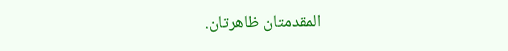المقدمتان ظاهرتان.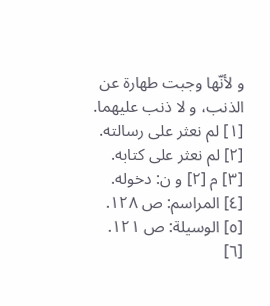و لأنّها وجبت طهارة عن الذنب، و لا ذنب عليهما.
[١] لم نعثر على رسالته.
[٢] لم نعثر على كتابه.
[٣] م [٢] و ن: دخوله.
[٤] المراسم: ص ١٢٨.
[٥] الوسيلة: ص ١٢١.
[٦]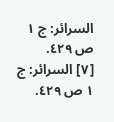السرائر: ج ١ ص ٤٢٩.
[٧] السرائر: ج ١ ص ٤٢٩.